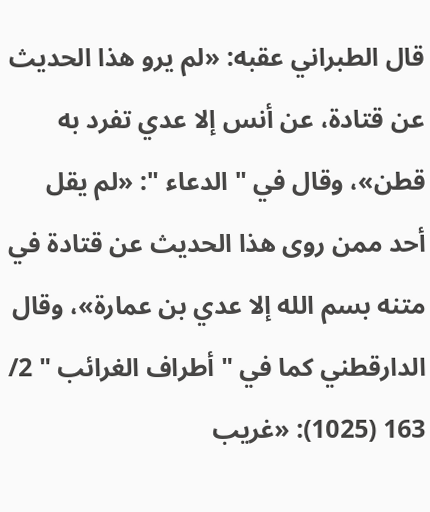قال الطبراني عقبه: «لم يرو هذا الحديث عن قتادة، عن أنس إلا عدي تفرد به قطن»، وقال في " الدعاء ": «لم يقل أحد ممن روى هذا الحديث عن قتادة في متنه بسم الله إلا عدي بن عمارة»، وقال الدارقطني كما في " أطراف الغرائب " 2/ 163 (1025): «غريب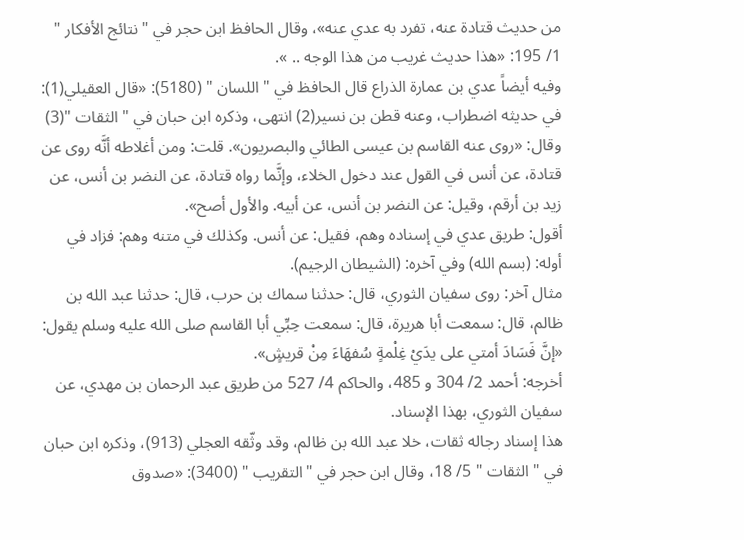من حديث قتادة عنه، تفرد به عدي عنه»، وقال الحافظ ابن حجر في " نتائج الأفكار " 1/ 195: «هذا حديث غريب من هذا الوجه .. ».
وفيه أيضاً عدي بن عمارة الذراع قال الحافظ في " اللسان " (5180): «قال العقيلي(1): في حديثه اضطراب، وعنه قطن بن نسير(2) انتهى، وذكره ابن حبان في " الثقات "(3) وقال: «روى عنه القاسم بن عيسى الطائي والبصريون». قلت: ومن أغلاطه أنَّه روى عن قتادة، عن أنس في القول عند دخول الخلاء، وإنَّما رواه قتادة، عن النضر بن أنس، عن زيد بن أرقم، وقيل: عن النضر بن أنس، عن أبيه. والأول أصح».
أقول: طريق عدي في إسناده وهم، فقيل: عن أنس. وكذلك في متنه وهم: فزاد في أوله: (بسم الله) وفي آخره: (الشيطان الرجيم).
مثال آخر: روى سفيان الثوري، قال: حدثنا سماك بن حرب، قال: حدثنا عبد الله بن ظالم، قال: سمعت أبا هريرة، قال: سمعت حِبِّي أبا القاسم صلى الله عليه وسلم يقول: «إنَّ فَسَادَ أمتي على يدَيْ غِلْمةٍ سُفهَاءَ مِنْ قريشٍ».
أخرجه: أحمد 2/ 304 و 485، والحاكم 4/ 527 من طريق عبد الرحمان بن مهدي، عن سفيان الثوري، بهذا الإسناد.
هذا إسناد رجاله ثقات، خلا عبد الله بن ظالم، وقد وثّقه العجلي (913)، وذكره ابن حبان في " الثقات " 5/ 18، وقال ابن حجر في "التقريب " (3400): «صدوق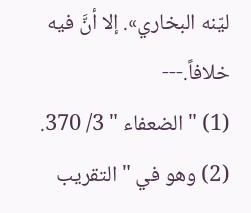ليّنه البخاري». إلا أنَّ فيه خلافاً.---
(1) " الضعفاء " 3/ 370.
(2) وهو في " التقريب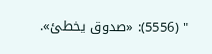" (5556): «صدوق يخطئ».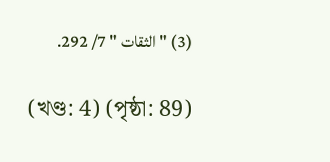(3) " الثقات " 7/ 292.

(খণ্ড: 4) (পৃষ্ঠা: 89)